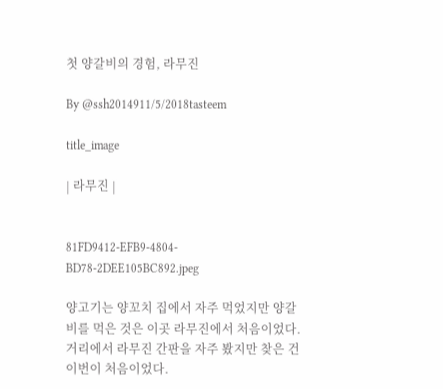첫 양갈비의 경험, 라무진

By @ssh2014911/5/2018tasteem

title_image

| 라무진 |


81FD9412-EFB9-4804-BD78-2DEE105BC892.jpeg

양고기는 양꼬치 집에서 자주 먹었지만 양갈비를 먹은 것은 이곳 라무진에서 처음이었다. 거리에서 라무진 간판을 자주 봤지만 찾은 건 이번이 처음이었다.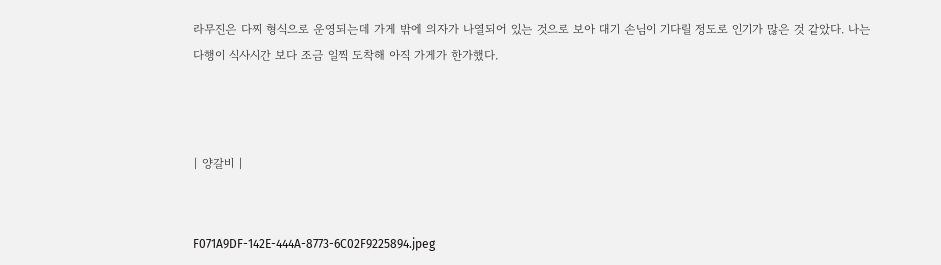라무진은 다찌 형식으로 운영되는데 가게 밖에 의자가 나열되어 있는 것으로 보아 대기 손님이 기다릴 정도로 인기가 많은 것 같았다. 나는 다행이 식사시간 보다 조금 일찍 도착해 아직 가게가 한가했다.



| 양갈비 |


F071A9DF-142E-444A-8773-6C02F9225894.jpeg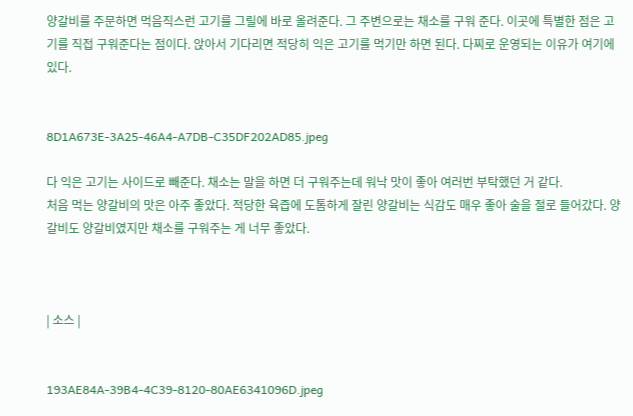양갈비를 주문하면 먹음직스런 고기를 그릴에 바로 올려준다. 그 주변으로는 채소를 구워 준다. 이곳에 특별한 점은 고기를 직접 구워준다는 점이다. 앉아서 기다리면 적당히 익은 고기를 먹기만 하면 된다. 다찌로 운영되는 이유가 여기에 있다.


8D1A673E-3A25-46A4-A7DB-C35DF202AD85.jpeg

다 익은 고기는 사이드로 빼준다. 채소는 말을 하면 더 구워주는데 워낙 맛이 좋아 여러번 부탁했던 거 같다.
처음 먹는 양갈비의 맛은 아주 좋았다. 적당한 육즙에 도톰하게 잘린 양갈비는 식감도 매우 좋아 술을 절로 들어갔다. 양갈비도 양갈비였지만 채소를 구워주는 게 너무 좋았다.



| 소스 |


193AE84A-39B4-4C39-8120-80AE6341096D.jpeg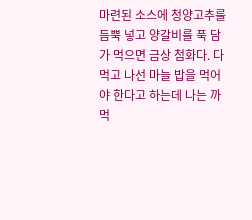마련된 소스에 청양고추를 듬뿍 넣고 양갈비를 푹 담가 먹으면 금상 첨화다. 다 먹고 나선 마늘 밥을 먹어야 한다고 하는데 나는 까먹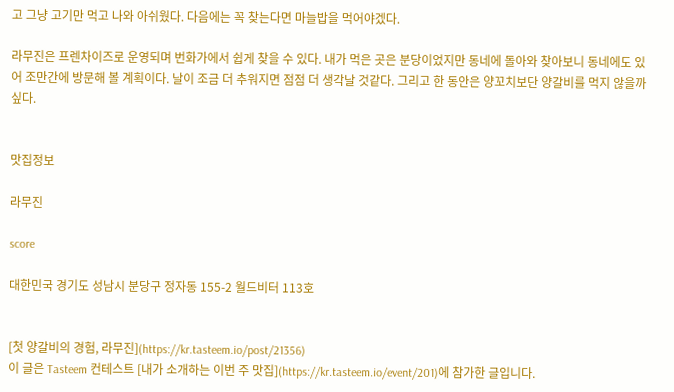고 그냥 고기만 먹고 나와 아쉬웠다. 다음에는 꼭 찾는다면 마늘밥을 먹어야겠다.

라무진은 프렌차이즈로 운영되며 번화가에서 쉽게 찾을 수 있다. 내가 먹은 곳은 분당이었지만 동네에 돌아와 찾아보니 동네에도 있어 조만간에 방문해 볼 계획이다. 날이 조금 더 추워지면 점점 더 생각날 것같다. 그리고 한 동안은 양꼬치보단 양갈비를 먹지 않을까 싶다.


맛집정보

라무진

score

대한민국 경기도 성남시 분당구 정자동 155-2 월드비터 113호


[첫 양갈비의 경험, 라무진](https://kr.tasteem.io/post/21356)
이 글은 Tasteem 컨테스트 [내가 소개하는 이번 주 맛집](https://kr.tasteem.io/event/201)에 참가한 글입니다.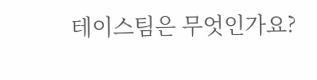테이스팀은 무엇인가요?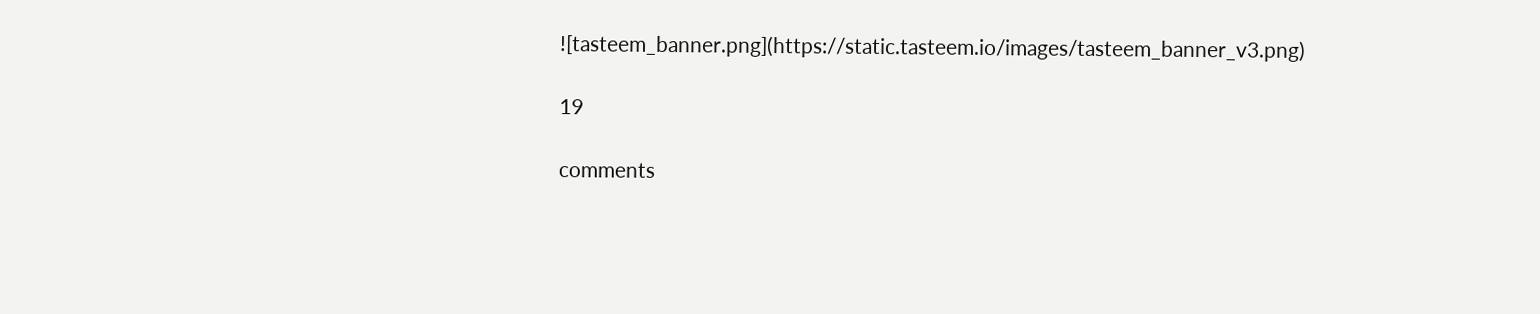![tasteem_banner.png](https://static.tasteem.io/images/tasteem_banner_v3.png)

19

comments